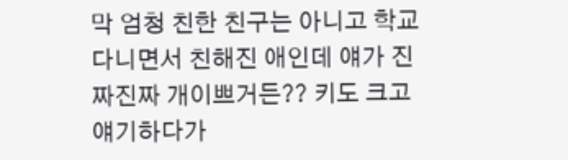막 엄청 친한 친구는 아니고 학교 다니면서 친해진 애인데 얘가 진짜진짜 개이쁘거든?? 키도 크고
얘기하다가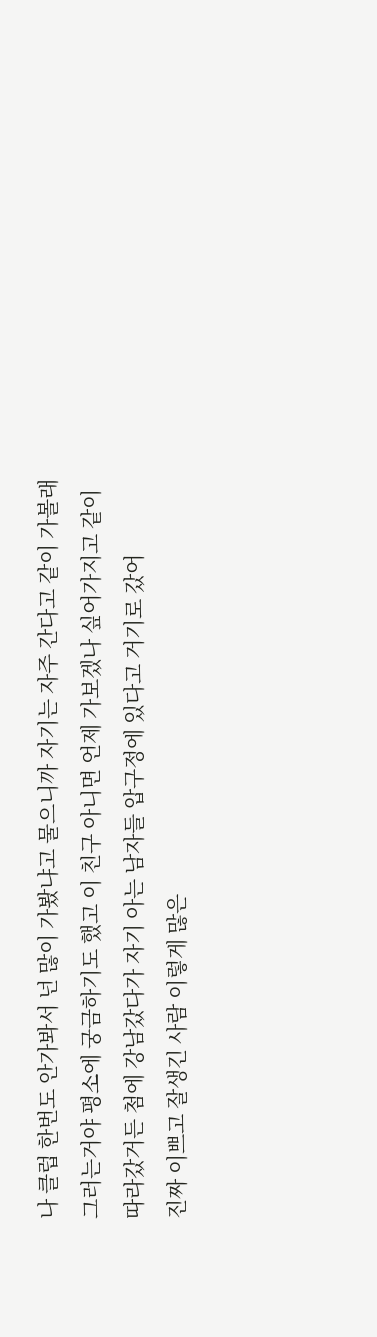나 클럽 한번도 안가봐서 넌 많이 가봤냐고 물으니까 자기는 자주 간다고 같이 가볼래 그러는거야 평소에 궁금하기도 했고 이 친구 아니면 언제 가보겠나 싶어가지고 같이 따라갔거든 첨에 강남갔다가 자기 아는 남자들 압구정에 있다고 거기로 갔어
진짜 이쁘고 잘생긴 사람 이렇게 많은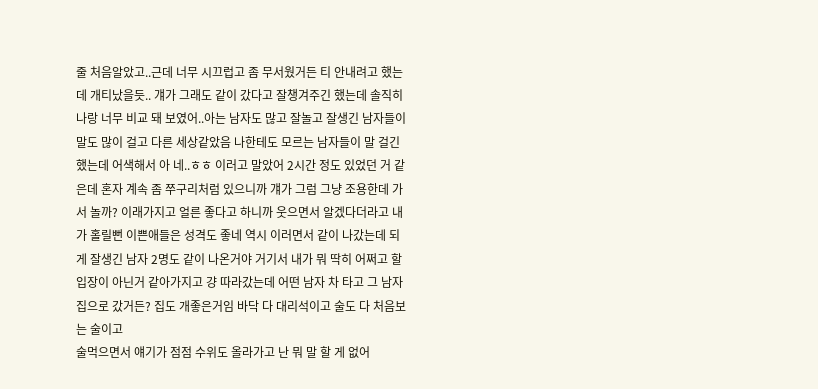줄 처음알았고..근데 너무 시끄럽고 좀 무서웠거든 티 안내려고 했는데 개티났을듯.. 걔가 그래도 같이 갔다고 잘챙겨주긴 했는데 솔직히 나랑 너무 비교 돼 보였어..아는 남자도 많고 잘놀고 잘생긴 남자들이 말도 많이 걸고 다른 세상같았음 나한테도 모르는 남자들이 말 걸긴 했는데 어색해서 아 네..ㅎㅎ 이러고 말았어 2시간 정도 있었던 거 같은데 혼자 계속 좀 쭈구리처럼 있으니까 걔가 그럼 그냥 조용한데 가서 놀까? 이래가지고 얼른 좋다고 하니까 웃으면서 알겠다더라고 내가 홀릴뻔 이쁜애들은 성격도 좋네 역시 이러면서 같이 나갔는데 되게 잘생긴 남자 2명도 같이 나온거야 거기서 내가 뭐 딱히 어쩌고 할 입장이 아닌거 같아가지고 걍 따라갔는데 어떤 남자 차 타고 그 남자 집으로 갔거든? 집도 개좋은거임 바닥 다 대리석이고 술도 다 처음보는 술이고
술먹으면서 얘기가 점점 수위도 올라가고 난 뭐 말 할 게 없어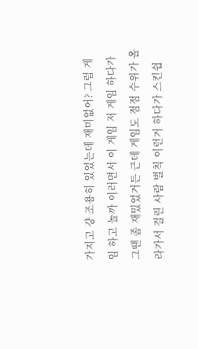가지고 걍 조용히 있었는데 재미없어? 그럼 게임 하고 놀까 이러면서 이 게임 저 게임 하다가 그땐 좀 재밌었거든 근데 게임도 점점 수위가 올라가서 걸린 사람 벌칙 이런거 하다가 스킨쉽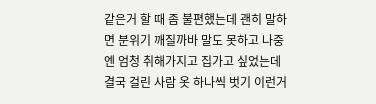같은거 할 때 좀 불편했는데 괜히 말하면 분위기 깨질까바 말도 못하고 나중엔 엄청 취해가지고 집가고 싶었는데 결국 걸린 사람 옷 하나씩 벗기 이런거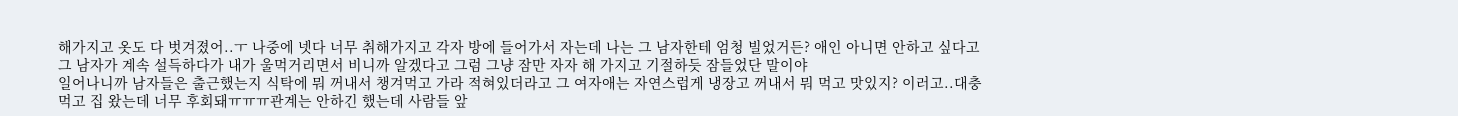해가지고 옷도 다 벗겨졌어..ㅜ 나중에 넷다 너무 취해가지고 각자 방에 들어가서 자는데 나는 그 남자한테 엄청 빌었거든? 애인 아니면 안하고 싶다고 그 남자가 계속 설득하다가 내가 울먹거리면서 비니까 알겠다고 그럼 그냥 잠만 자자 해 가지고 기절하듯 잠들었단 말이야
일어나니까 남자들은 출근했는지 식탁에 뭐 꺼내서 챙겨먹고 가라 적혀있더라고 그 여자애는 자연스럽게 냉장고 꺼내서 뭐 먹고 맛있지? 이러고..대충먹고 집 왔는데 너무 후회돼ㅠㅠㅠ관계는 안하긴 했는데 사람들 앞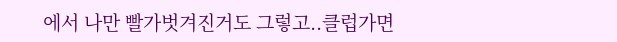에서 나만 빨가벗겨진거도 그렇고..클럽가면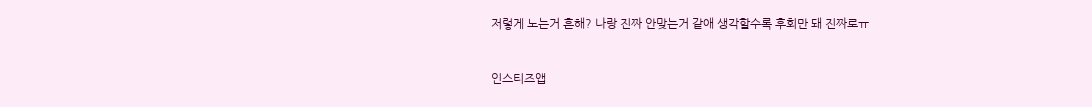저렇게 노는거 흔해? 나랑 진짜 안맞는거 같애 생각할수록 후회만 돼 진짜로ㅠ


인스티즈앱